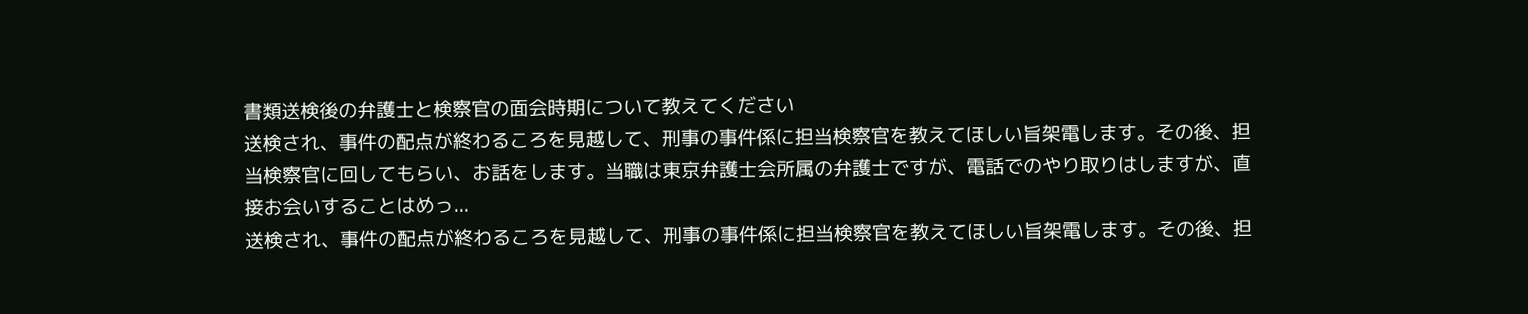書類送検後の弁護士と検察官の面会時期について教えてください
送検され、事件の配点が終わるころを見越して、刑事の事件係に担当検察官を教えてほしい旨架電します。その後、担当検察官に回してもらい、お話をします。当職は東京弁護士会所属の弁護士ですが、電話でのやり取りはしますが、直接お会いすることはめっ...
送検され、事件の配点が終わるころを見越して、刑事の事件係に担当検察官を教えてほしい旨架電します。その後、担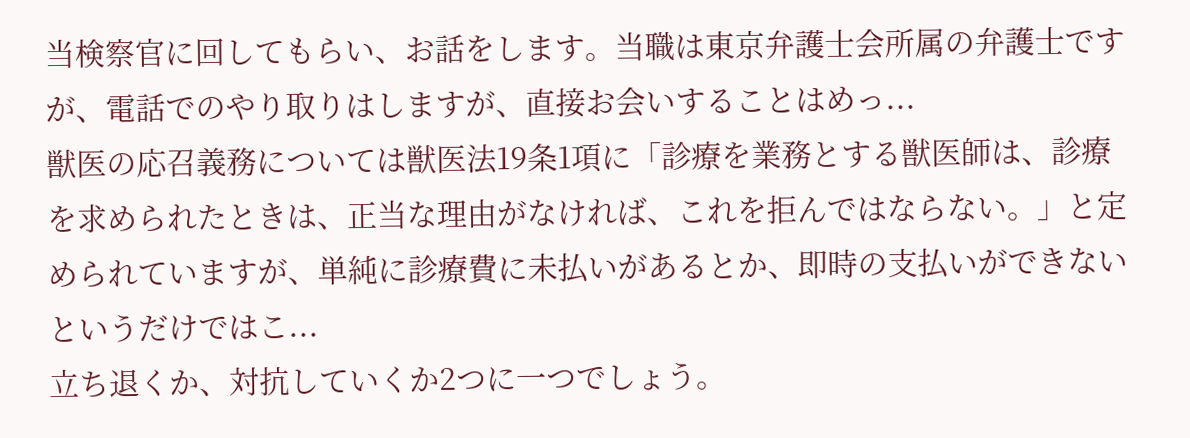当検察官に回してもらい、お話をします。当職は東京弁護士会所属の弁護士ですが、電話でのやり取りはしますが、直接お会いすることはめっ...
獣医の応召義務については獣医法19条1項に「診療を業務とする獣医師は、診療を求められたときは、正当な理由がなければ、これを拒んではならない。」と定められていますが、単純に診療費に未払いがあるとか、即時の支払いができないというだけではこ...
立ち退くか、対抗していくか2つに一つでしょう。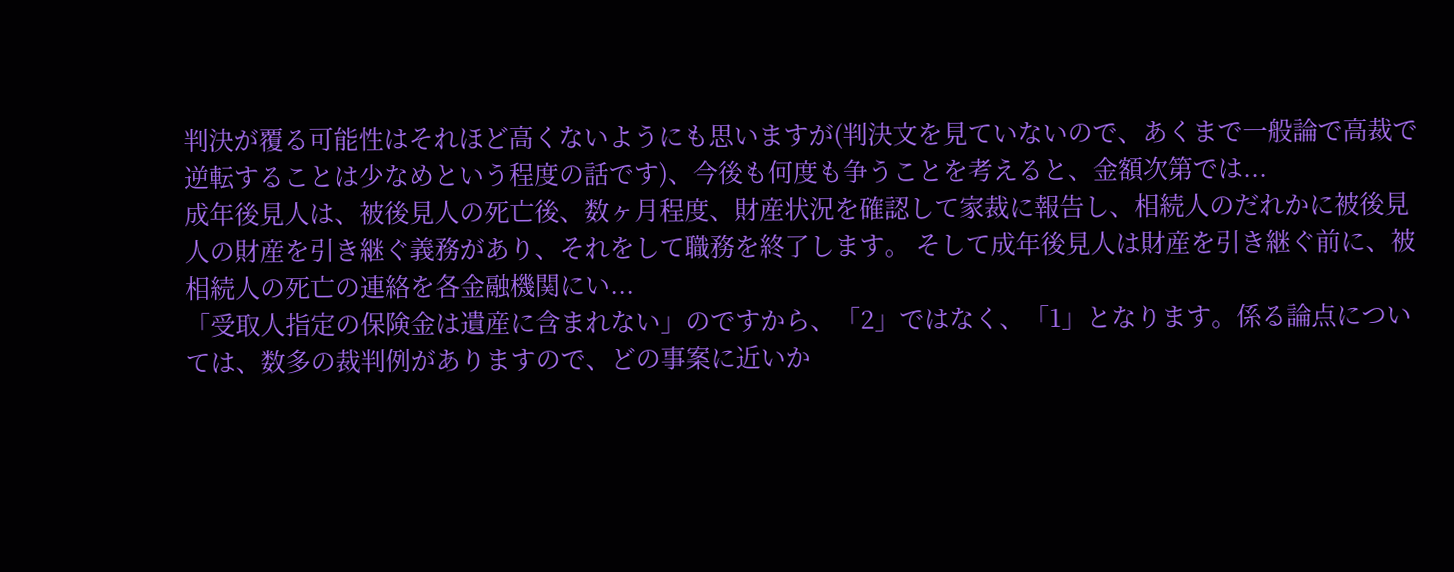判決が覆る可能性はそれほど高くないようにも思いますが(判決文を見ていないので、あくまで一般論で高裁で逆転することは少なめという程度の話です)、今後も何度も争うことを考えると、金額次第では...
成年後見人は、被後見人の死亡後、数ヶ月程度、財産状況を確認して家裁に報告し、相続人のだれかに被後見人の財産を引き継ぐ義務があり、それをして職務を終了します。 そして成年後見人は財産を引き継ぐ前に、被相続人の死亡の連絡を各金融機関にい...
「受取人指定の保険金は遺産に含まれない」のですから、「2」ではなく、「1」となります。係る論点については、数多の裁判例がありますので、どの事案に近いか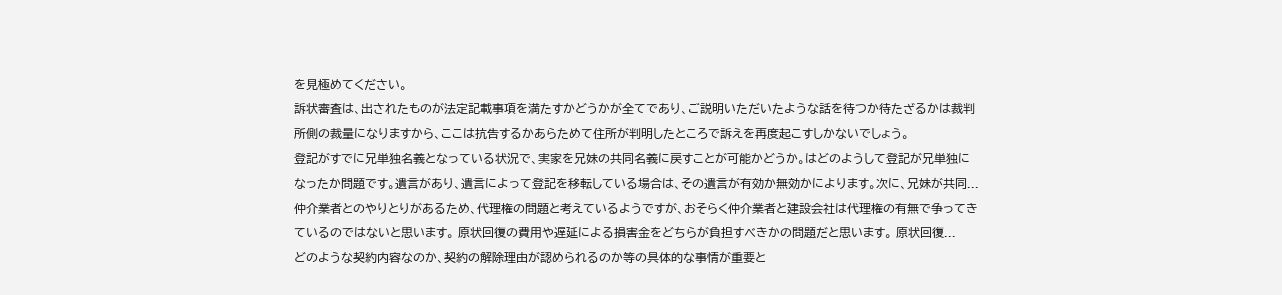を見極めてください。
訴状審査は、出されたものが法定記載事項を満たすかどうかが全てであり、ご説明いただいたような話を待つか待たざるかは裁判所側の裁量になりますから、ここは抗告するかあらためて住所が判明したところで訴えを再度起こすしかないでしょう。
登記がすでに兄単独名義となっている状況で、実家を兄妹の共同名義に戻すことが可能かどうか。はどのようして登記が兄単独になったか問題です。遺言があり、遺言によって登記を移転している場合は、その遺言が有効か無効かによります。次に、兄妹が共同...
仲介業者とのやりとりがあるため、代理権の問題と考えているようですが、おそらく仲介業者と建設会社は代理権の有無で争ってきているのではないと思います。 原状回復の費用や遅延による損害金をどちらが負担すべきかの問題だと思います。 原状回復...
どのような契約内容なのか、契約の解除理由が認められるのか等の具体的な事情が重要と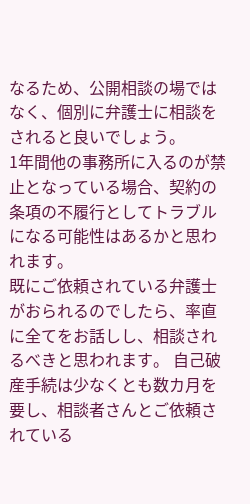なるため、公開相談の場ではなく、個別に弁護士に相談をされると良いでしょう。
1年間他の事務所に入るのが禁止となっている場合、契約の条項の不履行としてトラブルになる可能性はあるかと思われます。
既にご依頼されている弁護士がおられるのでしたら、率直に全てをお話しし、相談されるべきと思われます。 自己破産手続は少なくとも数カ月を要し、相談者さんとご依頼されている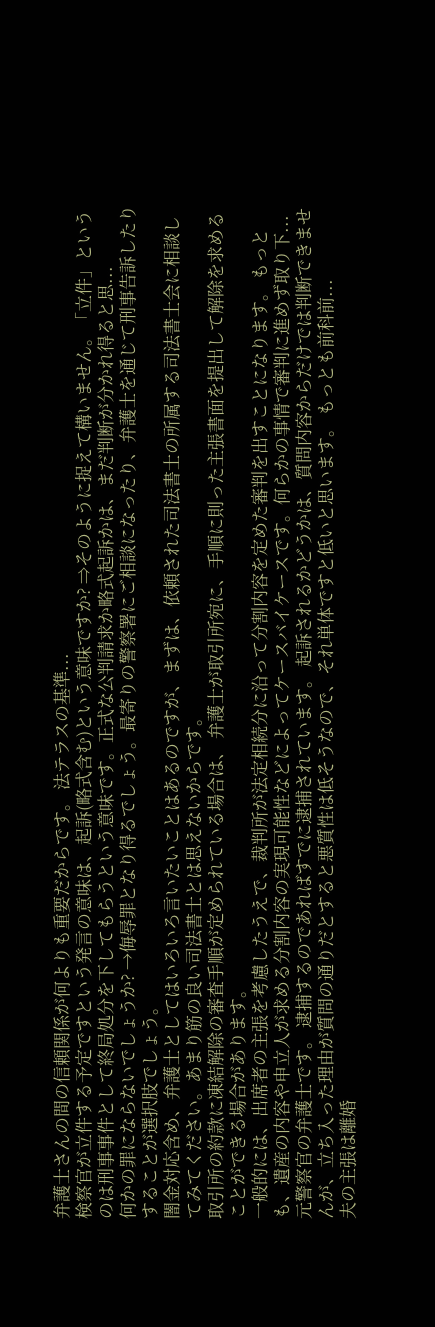弁護士さんの間の信頼関係が何よりも重要だからです。 法テラスの基準...
検察官が立件する予定ですという発言の意味は、起訴(略式含む)という意味ですか? ⇒そのように捉えて構いません。「立件」というのは刑事事件として終局処分を下してもらうという意味です。正式な公判請求か略式起訴かは、まだ判断が分かれ得ると思...
何かの罪にならないでしょうか? →侮辱罪となり得るでしょう。最寄りの警察署にご相談になったり、弁護士を通じて刑事告訴したりすることが選択肢でしょう。
闇金対応含め、弁護士としてはいろいろ言いたいことはあるのですが、まずは、依頼された司法書士の所属する司法書士会に相談してみてください。あまり筋の良い司法書士とは思えないからです。
取引所の約款に凍結解除の審査手順が定められている場合は、 弁護士が取引所宛に、手順に則った主張書面を提出して解除を求めることができる場合があります。
一般的には、出席者の主張を考慮したうえで、裁判所が法定相続分に沿って分割内容を定めた審判を出すことになります。 もっとも、遺産の内容や申立人が求める分割内容の実現可能性などによってケースバイケースです。何らかの事情で審判に進めず取り下...
元警察官の弁護士です。 逮捕するのであればすでに逮捕されています。 起訴されるかどうかは、質問内容からだけでは判断できませんが、立ち入った理由が質問の通りだとすると悪質性は低そうなので、それ単体ですと低いと思います。 もっとも前科前...
夫の主張は離婚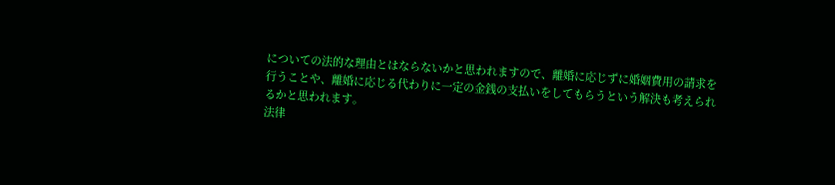についての法的な理由とはならないかと思われますので、離婚に応じずに婚姻費用の請求を行うことや、離婚に応じる代わりに一定の金銭の支払いをしてもらうという解決も考えられるかと思われます。
法律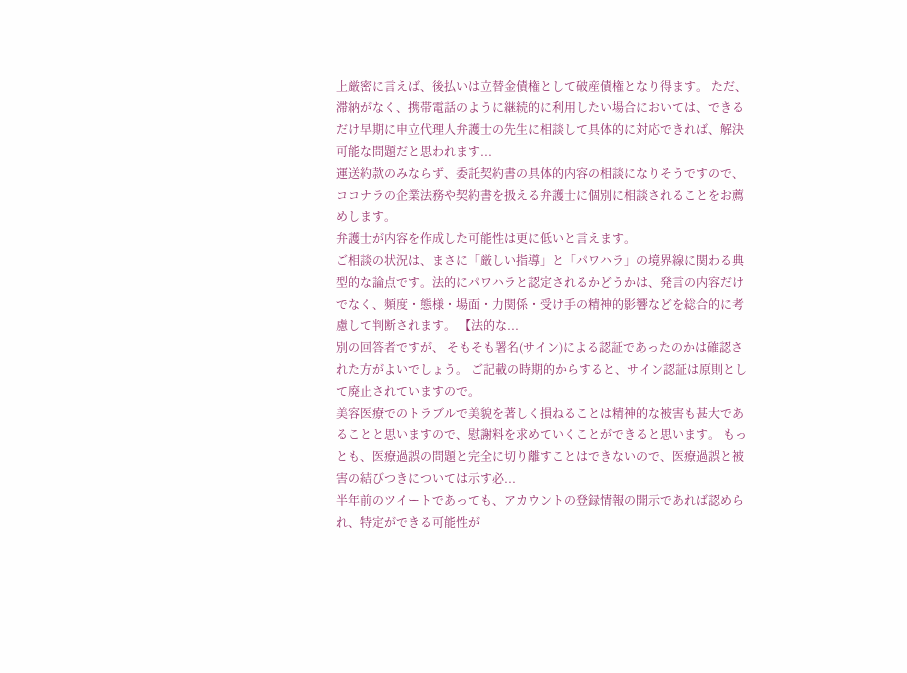上厳密に言えば、後払いは立替金債権として破産債権となり得ます。 ただ、滞納がなく、携帯電話のように継続的に利用したい場合においては、できるだけ早期に申立代理人弁護士の先生に相談して具体的に対応できれば、解決可能な問題だと思われます...
運送約款のみならず、委託契約書の具体的内容の相談になりそうですので、ココナラの企業法務や契約書を扱える弁護士に個別に相談されることをお薦めします。
弁護士が内容を作成した可能性は更に低いと言えます。
ご相談の状況は、まさに「厳しい指導」と「パワハラ」の境界線に関わる典型的な論点です。法的にパワハラと認定されるかどうかは、発言の内容だけでなく、頻度・態様・場面・力関係・受け手の精神的影響などを総合的に考慮して判断されます。 【法的な...
別の回答者ですが、 そもそも署名(サイン)による認証であったのかは確認された方がよいでしょう。 ご記載の時期的からすると、サイン認証は原則として廃止されていますので。
美容医療でのトラブルで美貌を著しく損ねることは精神的な被害も甚大であることと思いますので、慰謝料を求めていくことができると思います。 もっとも、医療過誤の問題と完全に切り離すことはできないので、医療過誤と被害の結びつきについては示す必...
半年前のツイートであっても、アカウントの登録情報の開示であれば認められ、特定ができる可能性が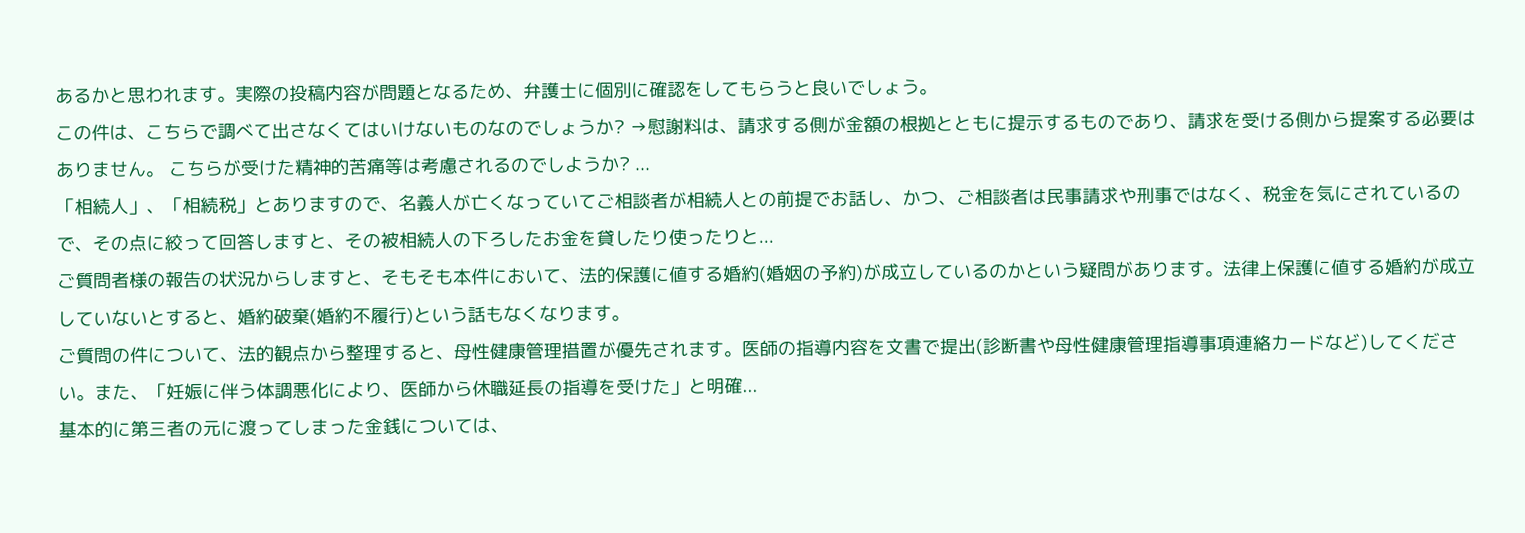あるかと思われます。実際の投稿内容が問題となるため、弁護士に個別に確認をしてもらうと良いでしょう。
この件は、こちらで調べて出さなくてはいけないものなのでしょうか? →慰謝料は、請求する側が金額の根拠とともに提示するものであり、請求を受ける側から提案する必要はありません。 こちらが受けた精神的苦痛等は考慮されるのでしようか? ...
「相続人」、「相続税」とありますので、名義人が亡くなっていてご相談者が相続人との前提でお話し、かつ、ご相談者は民事請求や刑事ではなく、税金を気にされているので、その点に絞って回答しますと、その被相続人の下ろしたお金を貸したり使ったりと...
ご質問者様の報告の状況からしますと、そもそも本件において、法的保護に値する婚約(婚姻の予約)が成立しているのかという疑問があります。法律上保護に値する婚約が成立していないとすると、婚約破棄(婚約不履行)という話もなくなります。
ご質問の件について、法的観点から整理すると、母性健康管理措置が優先されます。医師の指導内容を文書で提出(診断書や母性健康管理指導事項連絡カードなど)してください。また、「妊娠に伴う体調悪化により、医師から休職延長の指導を受けた」と明確...
基本的に第三者の元に渡ってしまった金銭については、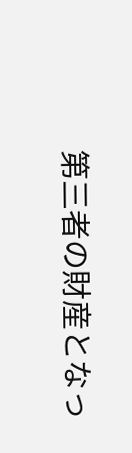第三者の財産となっ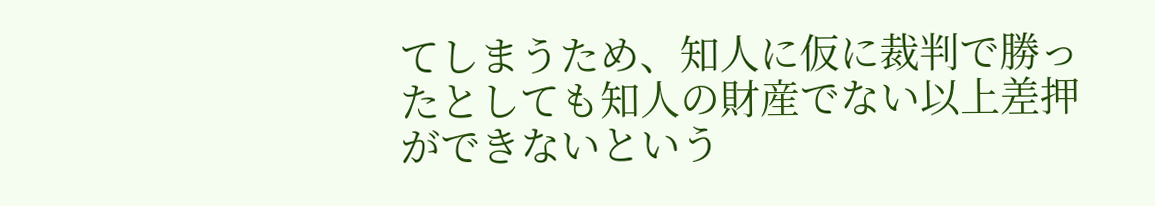てしまうため、知人に仮に裁判で勝ったとしても知人の財産でない以上差押ができないという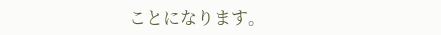ことになります。